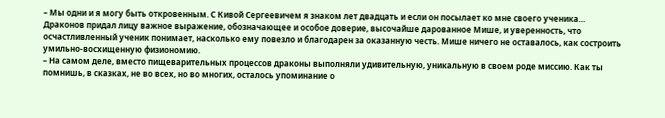– Мы одни и я могу быть откровенным. С Кивой Сергеевичем я знаком лет двадцать и если он посылает ко мне своего ученика…
Драконов придал лицу важное выражение, обозначающее и особое доверие, высочайше дарованное Мише, и уверенность, что осчастливленный ученик понимает, насколько ему повезло и благодарен за оказанную честь. Мише ничего не оставалось, как состроить умильно-восхищенную физиономию.
– На самом деле, вместо пищеварительных процессов драконы выполняли удивительную, уникальную в своем роде миссию. Как ты помнишь, в сказках, не во всех, но во многих, осталось упоминание о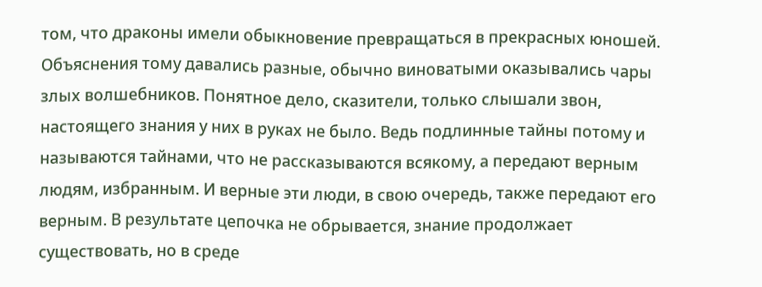том, что драконы имели обыкновение превращаться в прекрасных юношей. Объяснения тому давались разные, обычно виноватыми оказывались чары злых волшебников. Понятное дело, сказители, только слышали звон, настоящего знания у них в руках не было. Ведь подлинные тайны потому и называются тайнами, что не рассказываются всякому, а передают верным людям, избранным. И верные эти люди, в свою очередь, также передают его верным. В результате цепочка не обрывается, знание продолжает существовать, но в среде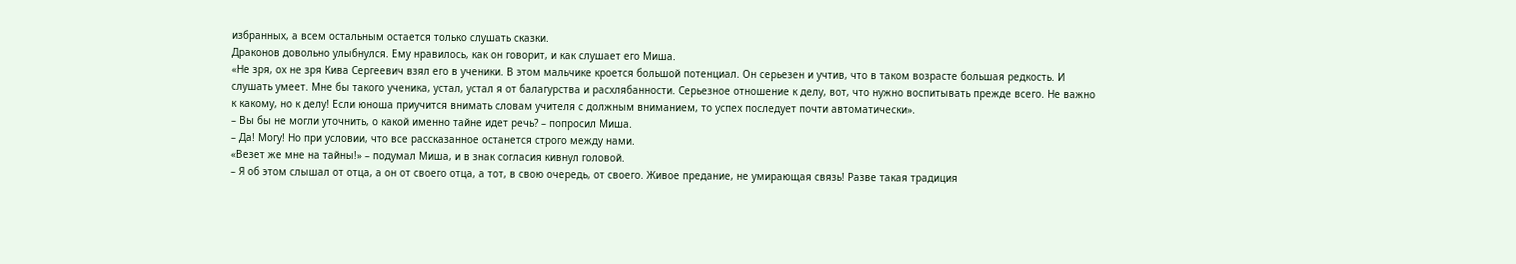избранных, а всем остальным остается только слушать сказки.
Драконов довольно улыбнулся. Ему нравилось, как он говорит, и как слушает его Миша.
«Не зря, ох не зря Кива Сергеевич взял его в ученики. В этом мальчике кроется большой потенциал. Он серьезен и учтив, что в таком возрасте большая редкость. И слушать умеет. Мне бы такого ученика, устал, устал я от балагурства и расхлябанности. Серьезное отношение к делу, вот, что нужно воспитывать прежде всего. Не важно к какому, но к делу! Если юноша приучится внимать словам учителя с должным вниманием, то успех последует почти автоматически».
– Вы бы не могли уточнить, о какой именно тайне идет речь? – попросил Миша.
– Да! Могу! Но при условии, что все рассказанное останется строго между нами.
«Везет же мне на тайны!» – подумал Миша, и в знак согласия кивнул головой.
– Я об этом слышал от отца, а он от своего отца, а тот, в свою очередь, от своего. Живое предание, не умирающая связь! Разве такая традиция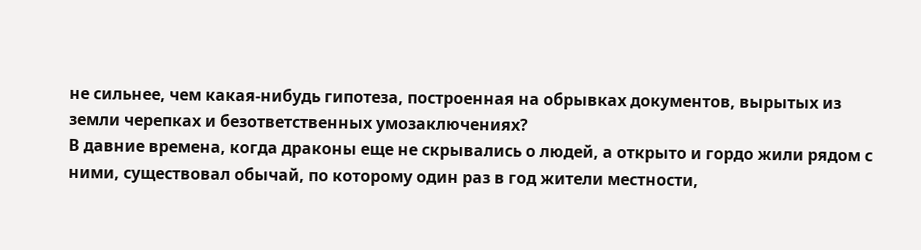не сильнее, чем какая-нибудь гипотеза, построенная на обрывках документов, вырытых из земли черепках и безответственных умозаключениях?
В давние времена, когда драконы еще не скрывались о людей, а открыто и гордо жили рядом с ними, существовал обычай, по которому один раз в год жители местности,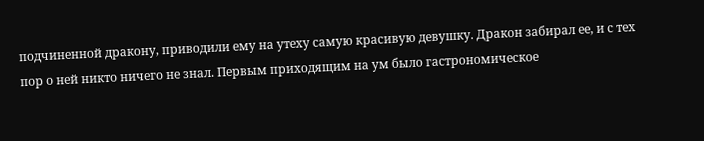подчиненной дракону, приводили ему на утеху самую красивую девушку. Дракон забирал ее, и с тех пор о ней никто ничего не знал. Первым приходящим на ум было гастрономическое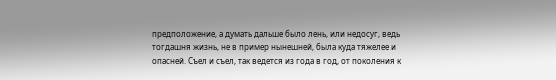предположение, а думать дальше было лень, или недосуг, ведь тогдашня жизнь, не в пример нынешней, была куда тяжелее и опасней. Съел и съел, так ведется из года в год, от поколения к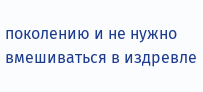поколению и не нужно вмешиваться в издревле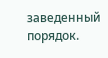заведенный порядок.